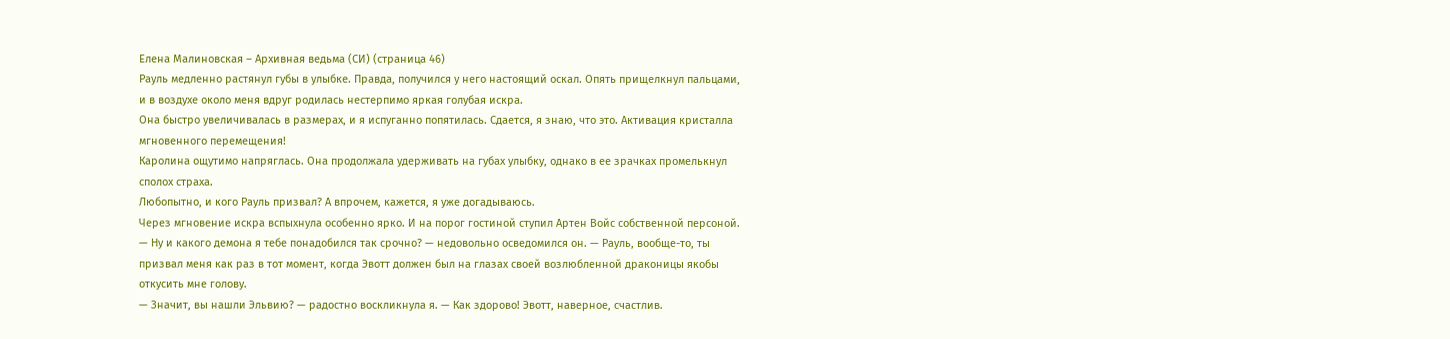Елена Малиновская – Архивная ведьма (СИ) (страница 46)
Рауль медленно растянул губы в улыбке. Правда, получился у него настоящий оскал. Опять прищелкнул пальцами, и в воздухе около меня вдруг родилась нестерпимо яркая голубая искра.
Она быстро увеличивалась в размерах, и я испуганно попятилась. Сдается, я знаю, что это. Активация кристалла мгновенного перемещения!
Каролина ощутимо напряглась. Она продолжала удерживать на губах улыбку, однако в ее зрачках промелькнул сполох страха.
Любопытно, и кого Рауль призвал? А впрочем, кажется, я уже догадываюсь.
Через мгновение искра вспыхнула особенно ярко. И на порог гостиной ступил Артен Войс собственной персоной.
— Ну и какого демона я тебе понадобился так срочно? — недовольно осведомился он. — Рауль, вообще-то, ты призвал меня как раз в тот момент, когда Эвотт должен был на глазах своей возлюбленной драконицы якобы откусить мне голову.
— Значит, вы нашли Эльвию? — радостно воскликнула я. — Как здорово! Эвотт, наверное, счастлив.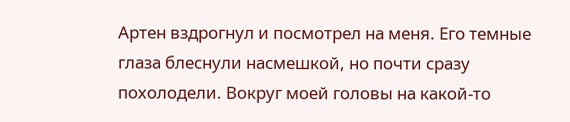Артен вздрогнул и посмотрел на меня. Его темные глаза блеснули насмешкой, но почти сразу похолодели. Вокруг моей головы на какой-то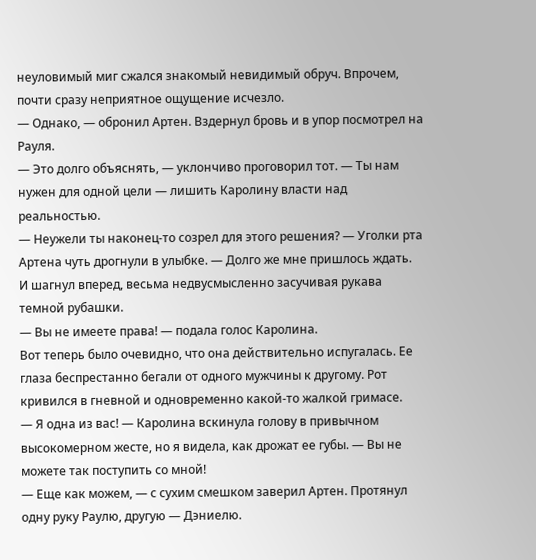неуловимый миг сжался знакомый невидимый обруч. Впрочем, почти сразу неприятное ощущение исчезло.
— Однако, — обронил Артен. Вздернул бровь и в упор посмотрел на Рауля.
— Это долго объяснять, — уклончиво проговорил тот. — Ты нам нужен для одной цели — лишить Каролину власти над реальностью.
— Неужели ты наконец-то созрел для этого решения? — Уголки рта Артена чуть дрогнули в улыбке. — Долго же мне пришлось ждать.
И шагнул вперед, весьма недвусмысленно засучивая рукава темной рубашки.
— Вы не имеете права! — подала голос Каролина.
Вот теперь было очевидно, что она действительно испугалась. Ее глаза беспрестанно бегали от одного мужчины к другому. Рот кривился в гневной и одновременно какой-то жалкой гримасе.
— Я одна из вас! — Каролина вскинула голову в привычном высокомерном жесте, но я видела, как дрожат ее губы. — Вы не можете так поступить со мной!
— Еще как можем, — с сухим смешком заверил Артен. Протянул одну руку Раулю, другую — Дэниелю.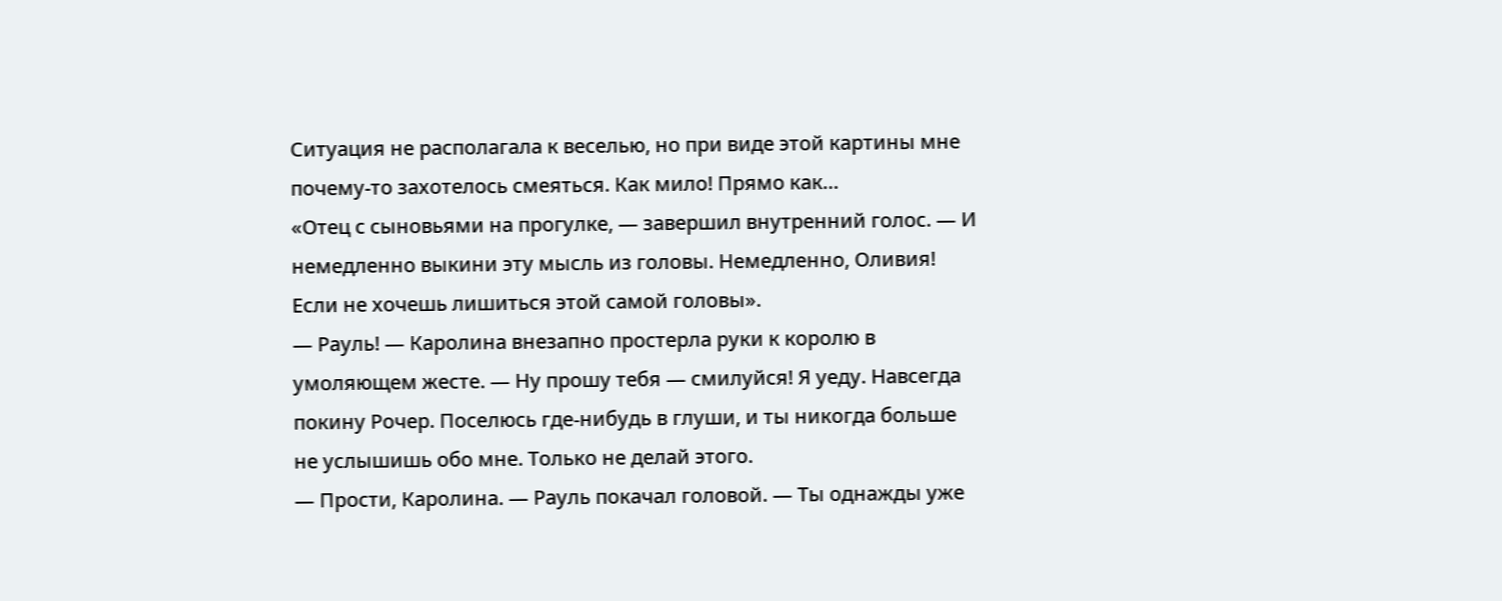Ситуация не располагала к веселью, но при виде этой картины мне почему-то захотелось смеяться. Как мило! Прямо как…
«Отец с сыновьями на прогулке, — завершил внутренний голос. — И немедленно выкини эту мысль из головы. Немедленно, Оливия! Если не хочешь лишиться этой самой головы».
— Рауль! — Каролина внезапно простерла руки к королю в умоляющем жесте. — Ну прошу тебя — смилуйся! Я уеду. Навсегда покину Рочер. Поселюсь где-нибудь в глуши, и ты никогда больше не услышишь обо мне. Только не делай этого.
— Прости, Каролина. — Рауль покачал головой. — Ты однажды уже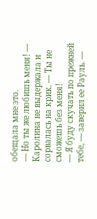обещала мне это.
— Но ты же любишь меня! — Каролина не выдержала и сорвалась на крик. — Ты не сможешь без меня!
— Я буду скучать по прежней тебе, — заверил ее Рауль. —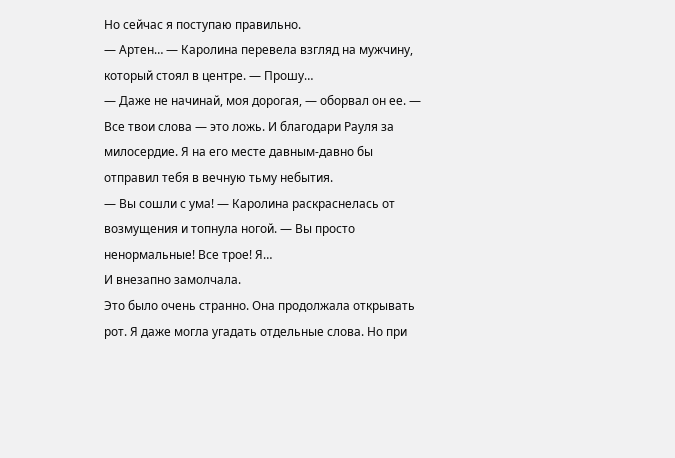Но сейчас я поступаю правильно.
— Артен… — Каролина перевела взгляд на мужчину, который стоял в центре. — Прошу…
— Даже не начинай, моя дорогая, — оборвал он ее. — Все твои слова — это ложь. И благодари Рауля за милосердие. Я на его месте давным-давно бы отправил тебя в вечную тьму небытия.
— Вы сошли с ума! — Каролина раскраснелась от возмущения и топнула ногой. — Вы просто ненормальные! Все трое! Я…
И внезапно замолчала.
Это было очень странно. Она продолжала открывать рот. Я даже могла угадать отдельные слова. Но при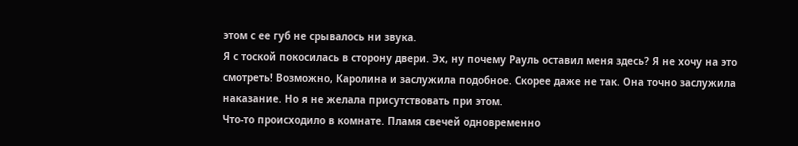этом с ее губ не срывалось ни звука.
Я с тоской покосилась в сторону двери. Эх, ну почему Рауль оставил меня здесь? Я не хочу на это смотреть! Возможно, Каролина и заслужила подобное. Скорее даже не так. Она точно заслужила наказание. Но я не желала присутствовать при этом.
Что-то происходило в комнате. Пламя свечей одновременно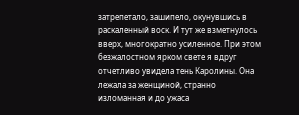затрепетало, зашипело, окунувшись в раскаленный воск. И тут же взметнулось вверх, многократно усиленное. При этом безжалостном ярком свете я вдруг отчетливо увидела тень Каролины. Она лежала за женщиной, странно изломанная и до ужаса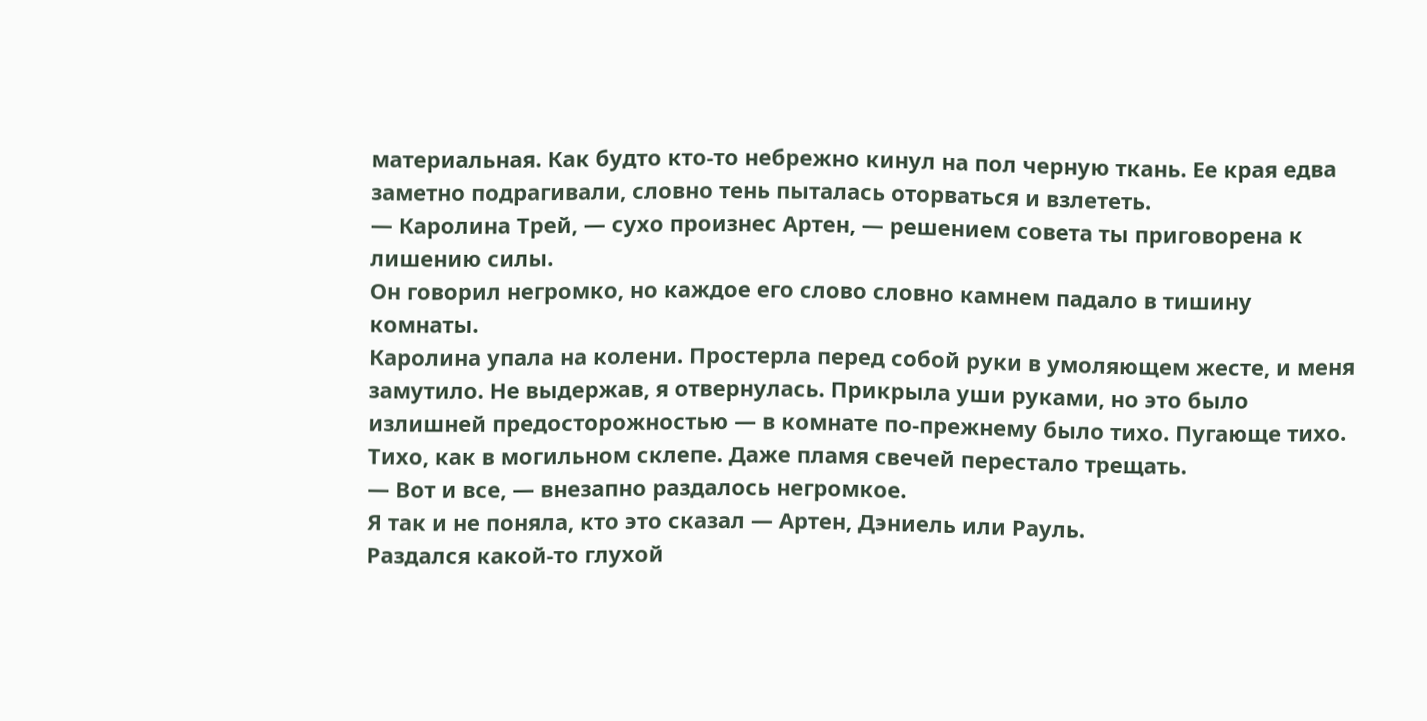материальная. Как будто кто-то небрежно кинул на пол черную ткань. Ее края едва заметно подрагивали, словно тень пыталась оторваться и взлететь.
— Каролина Трей, — сухо произнес Артен, — решением совета ты приговорена к лишению силы.
Он говорил негромко, но каждое его слово словно камнем падало в тишину комнаты.
Каролина упала на колени. Простерла перед собой руки в умоляющем жесте, и меня замутило. Не выдержав, я отвернулась. Прикрыла уши руками, но это было излишней предосторожностью — в комнате по-прежнему было тихо. Пугающе тихо. Тихо, как в могильном склепе. Даже пламя свечей перестало трещать.
— Вот и все, — внезапно раздалось негромкое.
Я так и не поняла, кто это сказал — Артен, Дэниель или Рауль.
Раздался какой-то глухой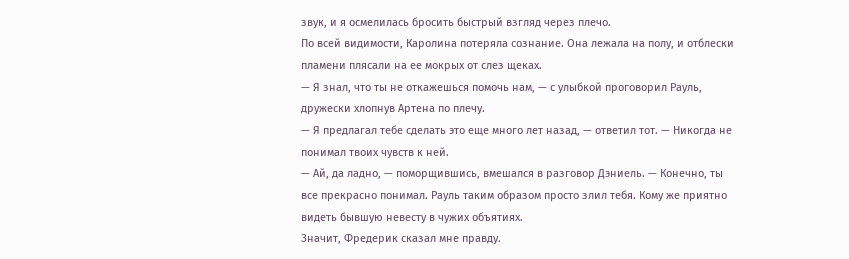звук, и я осмелилась бросить быстрый взгляд через плечо.
По всей видимости, Каролина потеряла сознание. Она лежала на полу, и отблески пламени плясали на ее мокрых от слез щеках.
— Я знал, что ты не откажешься помочь нам, — с улыбкой проговорил Рауль, дружески хлопнув Артена по плечу.
— Я предлагал тебе сделать это еще много лет назад, — ответил тот. — Никогда не понимал твоих чувств к ней.
— Ай, да ладно, — поморщившись, вмешался в разговор Дэниель. — Конечно, ты все прекрасно понимал. Рауль таким образом просто злил тебя. Кому же приятно видеть бывшую невесту в чужих объятиях.
Значит, Фредерик сказал мне правду.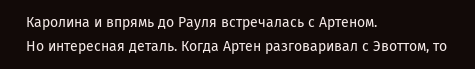Каролина и впрямь до Рауля встречалась с Артеном.
Но интересная деталь. Когда Артен разговаривал с Эвоттом, то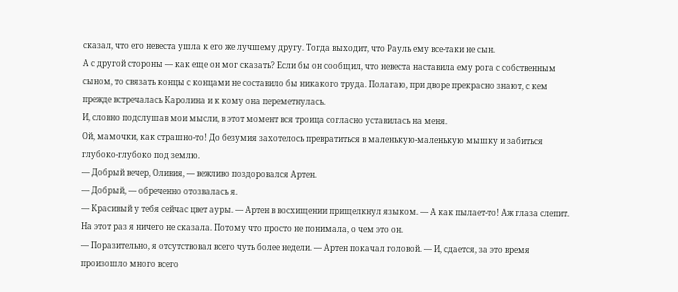сказал, что его невеста ушла к его же лучшему другу. Тогда выходит, что Рауль ему все-таки не сын.
А с другой стороны — как еще он мог сказать? Если бы он сообщил, что невеста наставила ему рога с собственным сыном, то связать концы с концами не составило бы никакого труда. Полагаю, при дворе прекрасно знают, с кем прежде встречалась Каролина и к кому она переметнулась.
И, словно подслушав мои мысли, в этот момент вся троица согласно уставилась на меня.
Ой, мамочки, как страшно-то! До безумия захотелось превратиться в маленькую-маленькую мышку и забиться глубоко-глубоко под землю.
— Добрый вечер, Оливия, — вежливо поздоровался Артен.
— Добрый, — обреченно отозвалась я.
— Красивый у тебя сейчас цвет ауры. — Артен в восхищении прищелкнул языком. — А как пылает-то! Аж глаза слепит.
На этот раз я ничего не сказала. Потому что просто не понимала, о чем это он.
— Поразительно, я отсутствовал всего чуть более недели. — Артен покачал головой. — И, сдается, за это время произошло много всего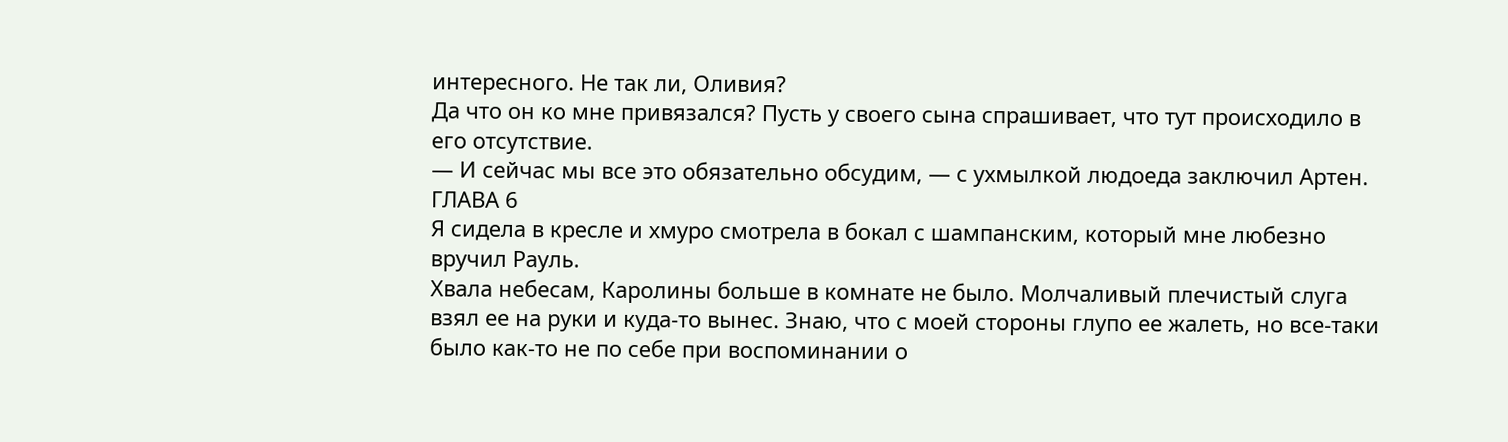интересного. Не так ли, Оливия?
Да что он ко мне привязался? Пусть у своего сына спрашивает, что тут происходило в его отсутствие.
— И сейчас мы все это обязательно обсудим, — с ухмылкой людоеда заключил Артен.
ГЛАВА 6
Я сидела в кресле и хмуро смотрела в бокал с шампанским, который мне любезно вручил Рауль.
Хвала небесам, Каролины больше в комнате не было. Молчаливый плечистый слуга взял ее на руки и куда-то вынес. Знаю, что с моей стороны глупо ее жалеть, но все-таки было как-то не по себе при воспоминании о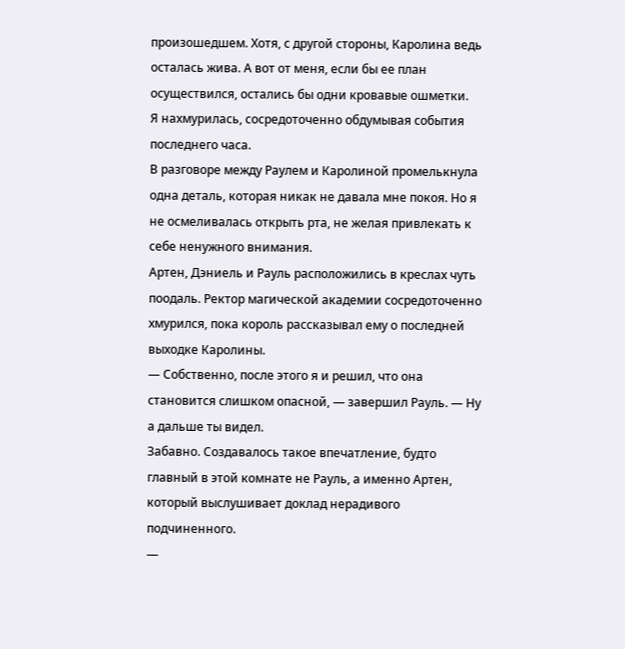произошедшем. Хотя, с другой стороны, Каролина ведь осталась жива. А вот от меня, если бы ее план осуществился, остались бы одни кровавые ошметки.
Я нахмурилась, сосредоточенно обдумывая события последнего часа.
В разговоре между Раулем и Каролиной промелькнула одна деталь, которая никак не давала мне покоя. Но я не осмеливалась открыть рта, не желая привлекать к себе ненужного внимания.
Артен, Дэниель и Рауль расположились в креслах чуть поодаль. Ректор магической академии сосредоточенно хмурился, пока король рассказывал ему о последней выходке Каролины.
— Собственно, после этого я и решил, что она становится слишком опасной, — завершил Рауль. — Ну а дальше ты видел.
Забавно. Создавалось такое впечатление, будто главный в этой комнате не Рауль, а именно Артен, который выслушивает доклад нерадивого подчиненного.
—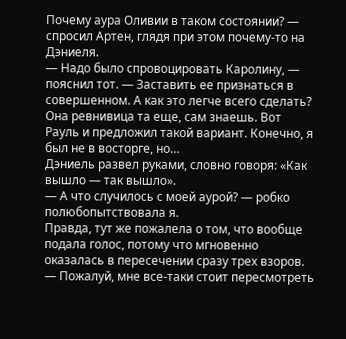Почему аура Оливии в таком состоянии? — спросил Артен, глядя при этом почему-то на Дэниеля.
— Надо было спровоцировать Каролину, — пояснил тот. — Заставить ее признаться в совершенном. А как это легче всего сделать? Она ревнивица та еще, сам знаешь. Вот Рауль и предложил такой вариант. Конечно, я был не в восторге, но…
Дэниель развел руками, словно говоря: «Как вышло — так вышло».
— А что случилось с моей аурой? — робко полюбопытствовала я.
Правда, тут же пожалела о том, что вообще подала голос, потому что мгновенно оказалась в пересечении сразу трех взоров.
— Пожалуй, мне все-таки стоит пересмотреть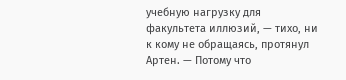учебную нагрузку для факультета иллюзий, — тихо, ни к кому не обращаясь, протянул Артен. — Потому что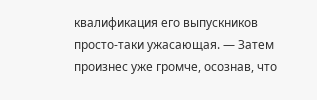квалификация его выпускников просто-таки ужасающая. — Затем произнес уже громче, осознав, что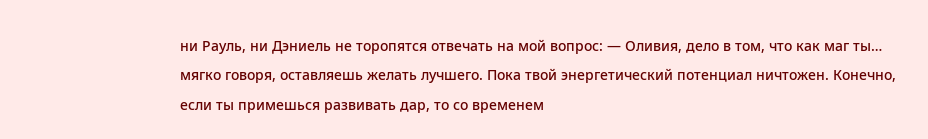ни Рауль, ни Дэниель не торопятся отвечать на мой вопрос: — Оливия, дело в том, что как маг ты… мягко говоря, оставляешь желать лучшего. Пока твой энергетический потенциал ничтожен. Конечно, если ты примешься развивать дар, то со временем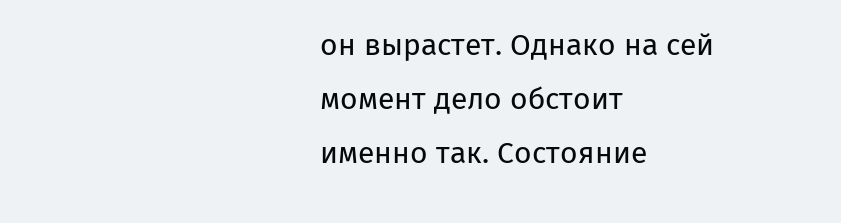он вырастет. Однако на сей момент дело обстоит именно так. Состояние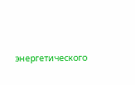энергетического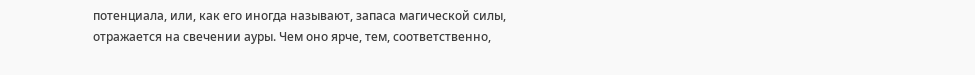потенциала, или, как его иногда называют, запаса магической силы, отражается на свечении ауры. Чем оно ярче, тем, соответственно,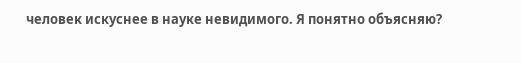человек искуснее в науке невидимого. Я понятно объясняю?